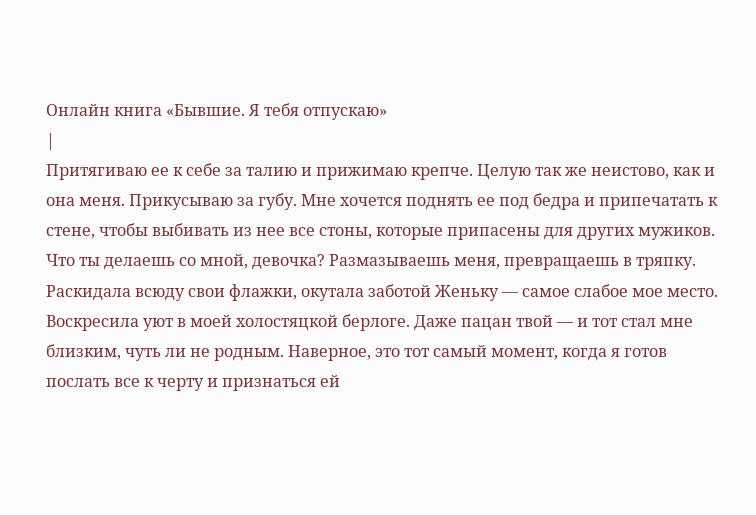Онлайн книга «Бывшие. Я тебя отпускаю»
|
Притягиваю ее к себе за талию и прижимаю крепче. Целую так же неистово, как и она меня. Прикусываю за губу. Мне хочется поднять ее под бедра и припечатать к стене, чтобы выбивать из нее все стоны, которые припасены для других мужиков. Что ты делаешь со мной, девочка? Размазываешь меня, превращаешь в тряпку. Раскидала всюду свои флажки, окутала заботой Женьку — самое слабое мое место. Воскресила уют в моей холостяцкой берлоге. Даже пацан твой — и тот стал мне близким, чуть ли не родным. Наверное, это тот самый момент, когда я готов послать все к черту и признаться ей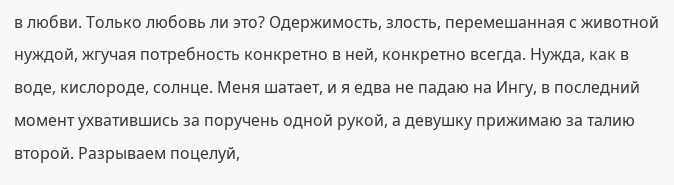в любви. Только любовь ли это? Одержимость, злость, перемешанная с животной нуждой, жгучая потребность конкретно в ней, конкретно всегда. Нужда, как в воде, кислороде, солнце. Меня шатает, и я едва не падаю на Ингу, в последний момент ухватившись за поручень одной рукой, а девушку прижимаю за талию второй. Разрываем поцелуй,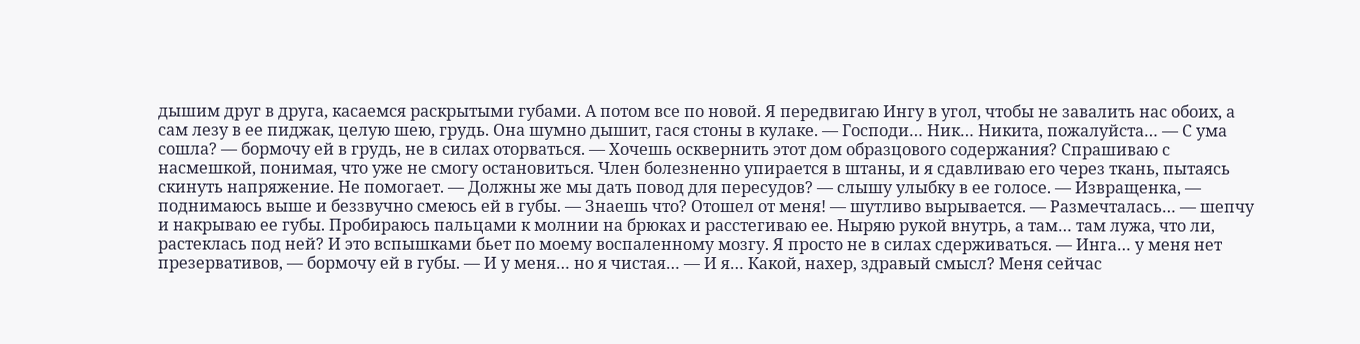дышим друг в друга, касаемся раскрытыми губами. А потом все по новой. Я передвигаю Ингу в угол, чтобы не завалить нас обоих, а сам лезу в ее пиджак, целую шею, грудь. Она шумно дышит, гася стоны в кулаке. — Господи… Ник… Никита, пожалуйста… — С ума сошла? — бормочу ей в грудь, не в силах оторваться. — Хочешь осквернить этот дом образцового содержания? Спрашиваю с насмешкой, понимая, что уже не смогу остановиться. Член болезненно упирается в штаны, и я сдавливаю его через ткань, пытаясь скинуть напряжение. Не помогает. — Должны же мы дать повод для пересудов? — слышу улыбку в ее голосе. — Извращенка, — поднимаюсь выше и беззвучно смеюсь ей в губы. — Знаешь что? Отошел от меня! — шутливо вырывается. — Размечталась… — шепчу и накрываю ее губы. Пробираюсь пальцами к молнии на брюках и расстегиваю ее. Ныряю рукой внутрь, а там… там лужа, что ли, растеклась под ней? И это вспышками бьет по моему воспаленному мозгу. Я просто не в силах сдерживаться. — Инга… у меня нет презервативов, — бормочу ей в губы. — И у меня… но я чистая… — И я… Какой, нахер, здравый смысл? Меня сейчас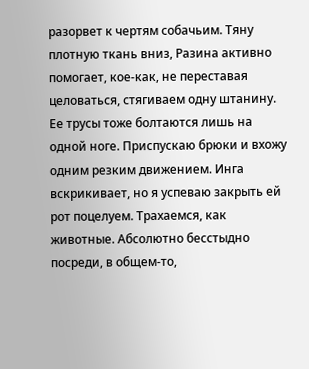разорвет к чертям собачьим. Тяну плотную ткань вниз, Разина активно помогает, кое-как, не переставая целоваться, стягиваем одну штанину. Ее трусы тоже болтаются лишь на одной ноге. Приспускаю брюки и вхожу одним резким движением. Инга вскрикивает, но я успеваю закрыть ей рот поцелуем. Трахаемся, как животные. Абсолютно бесстыдно посреди, в общем-то,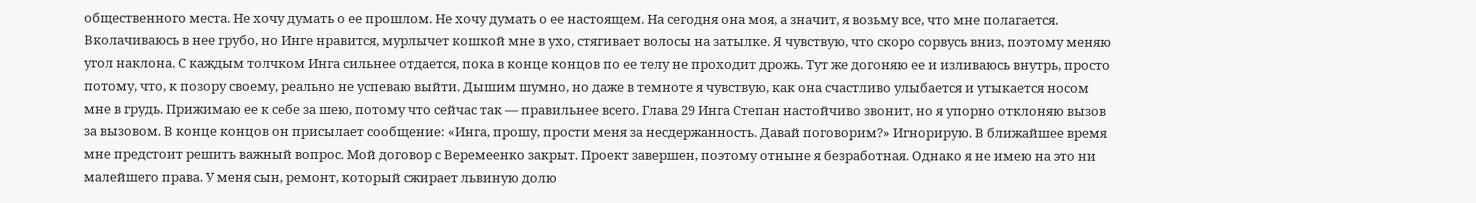общественного места. Не хочу думать о ее прошлом. Не хочу думать о ее настоящем. На сегодня она моя, а значит, я возьму все, что мне полагается. Вколачиваюсь в нее грубо, но Инге нравится, мурлычет кошкой мне в ухо, стягивает волосы на затылке. Я чувствую, что скоро сорвусь вниз, поэтому меняю угол наклона. С каждым толчком Инга сильнее отдается, пока в конце концов по ее телу не проходит дрожь. Тут же догоняю ее и изливаюсь внутрь, просто потому, что, к позору своему, реально не успеваю выйти. Дышим шумно, но даже в темноте я чувствую, как она счастливо улыбается и утыкается носом мне в грудь. Прижимаю ее к себе за шею, потому что сейчас так — правильнее всего. Глава 29 Инга Степан настойчиво звонит, но я упорно отклоняю вызов за вызовом. В конце концов он присылает сообщение: «Инга, прошу, прости меня за несдержанность. Давай поговорим?» Игнорирую. В ближайшее время мне предстоит решить важный вопрос. Мой договор с Веремеенко закрыт. Проект завершен, поэтому отныне я безработная. Однако я не имею на это ни малейшего права. У меня сын, ремонт, который сжирает львиную долю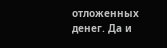отложенных денег. Да и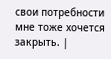свои потребности мне тоже хочется закрыть. |